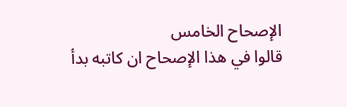الإصحاح الخامس
قالوا في هذا الإصحاح ان كاتبه بدأ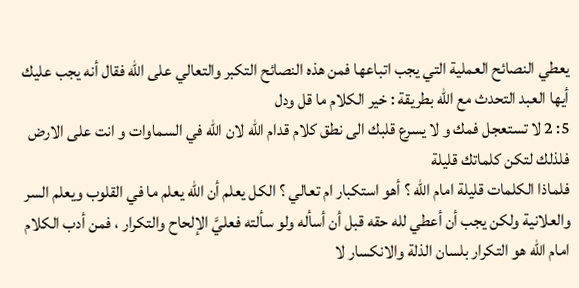يعطي النصائح العملية التي يجب اتباعها فمن هذه النصائح التكبر والتعالي على الله فقال أنه يجب عليك أيها العبد التحدث مع الله بطريقة : خير الكلام ما قل ودل
5: 2 لا تستعجل فمك و لا يسرع قلبك الى نطق كلام قدام الله لان الله في السماوات و انت على الارض فلذلك لتكن كلماتك قليلة
فلماذا الكلمات قليلة امام الله ؟ أهو استكبار ام تعالي ؟ الكل يعلم أن الله يعلم ما في القلوب ويعلم السر والعلانية ولكن يجب أن أعطي لله حقه قبل أن أسأله ولو سألته فعليَّ الإلحاح والتكرار ، فمن أدب الكلام امام الله هو التكرار بلسان الذلة والانكسار لا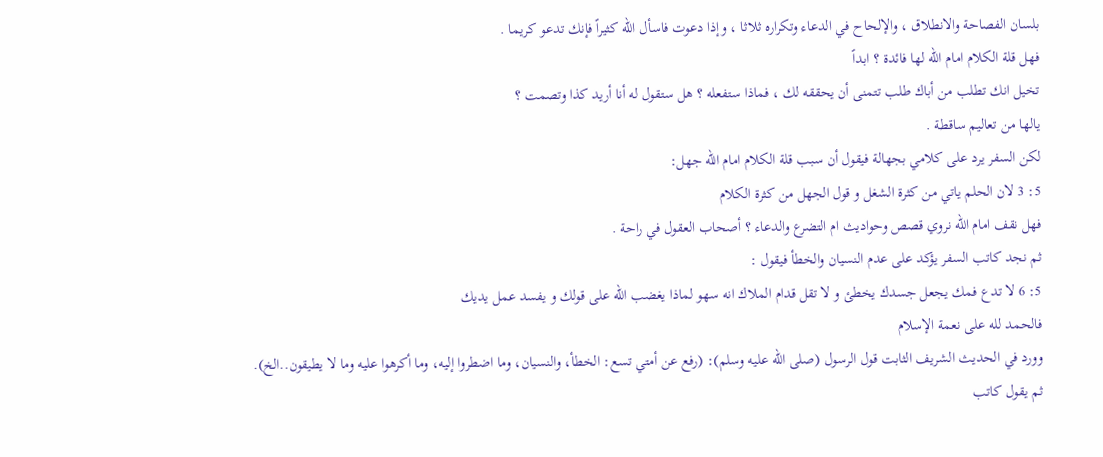بلسان الفصاحة والانطلاق ، والإلحاح في الدعاء وتكراره ثلاثا ، وإذا دعوت فاسأل الله كثيراً فإنك تدعو كريما .
فهل قلة الكلام امام الله لها فائدة ؟ ابداً
تخيل انك تطلب من أباك طلب تتمنى أن يحققه لك ، فماذا ستفعله ؟ هل ستقول له أنا أريد كذا وتصمت ؟
يالها من تعاليم ساقطة .
لكن السفر يرد على كلامي بجهالة فيقول أن سبب قلة الكلام امام الله جهل:
5: 3 لان الحلم ياتي من كثرة الشغل و قول الجهل من كثرة الكلام
فهل نقف امام الله نروي قصص وحواديث ام التضرع والدعاء ؟ أصحاب العقول في راحة .
ثم نجد كاتب السفر يؤكد على عدم النسيان والخطأ فيقول :
5: 6 لا تدع فمك يجعل جسدك يخطئ و لا تقل قدام الملاك انه سهو لماذا يغضب الله على قولك و يفسد عمل يديك
فالحمد لله على نعمة الإسلام
وورد في الحديث الشريف الثابت قول الرسول (صلى الله عليه وسلم): (رفع عن أمتي تسع: الخطأ، والنسيان، وما اضطروا إليه، وما أكرهوا عليه وما لا يطيقون..الخ).
ثم يقول كاتب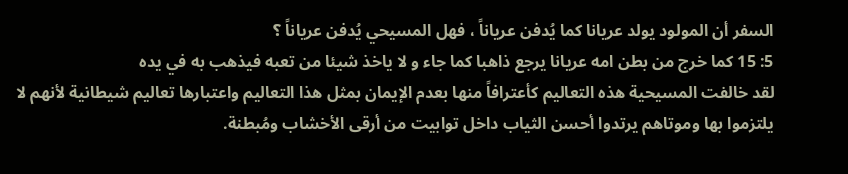السفر أن المولود يولد عريانا كما يُدفن عرياناً ، فهل المسيحي يُدفن عرياناً ؟
5: 15 كما خرج من بطن امه عريانا يرجع ذاهبا كما جاء و لا ياخذ شيئا من تعبه فيذهب به في يده
لقد خالفت المسيحية هذه التعاليم كأعترافاً منها بعدم الإيمان بمثل هذا التعاليم واعتبارها تعاليم شيطانية لأنهم لا يلتزموا بها وموتاهم يرتدوا أحسن الثياب داخل توابيت من أرقى الأخشاب ومُبطنة.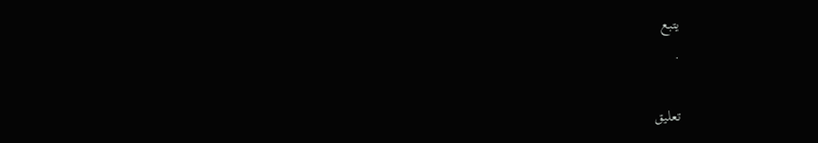يتبع
.

تعليق